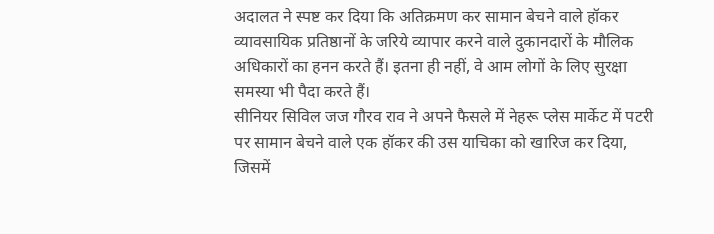अदालत ने स्पष्ट कर दिया कि अतिक्रमण कर सामान बेचने वाले हॉकर व्यावसायिक प्रतिष्ठानों के जरिये व्यापार करने वाले दुकानदारों के मौलिक अधिकारों का हनन करते हैं। इतना ही नहीं, वे आम लोगों के लिए सुरक्षा समस्या भी पैदा करते हैं।
सीनियर सिविल जज गौरव राव ने अपने फैसले में नेहरू प्लेस मार्केट में पटरी पर सामान बेचने वाले एक हॉकर की उस याचिका को खारिज कर दिया, जिसमें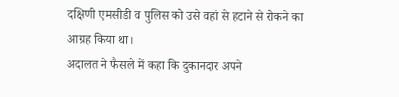दक्षिणी एमसीडी व पुलिस को उसे वहां से हटाने से रोकने का आग्रह किया था।
अदालत ने फैसले में कहा कि दुकानदार अपने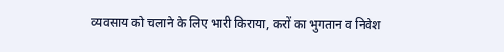व्यवसाय को चलाने के लिए भारी किराया, करों का भुगतान व निवेश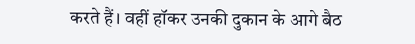करते हैं। वहीं हॉकर उनकी दुकान के आगे बैठ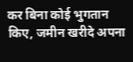कर बिना कोई भुगतान किए, जमीन खरीदे अपना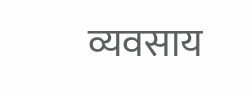व्यवसाय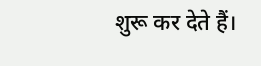शुरू कर देते हैं।